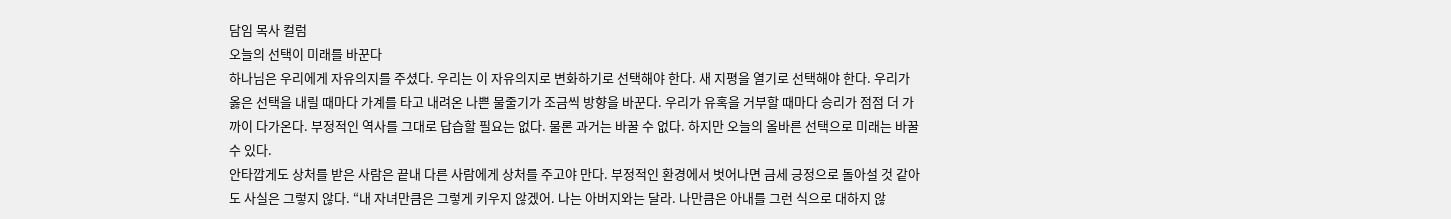담임 목사 컬럼
오늘의 선택이 미래를 바꾼다
하나님은 우리에게 자유의지를 주셨다. 우리는 이 자유의지로 변화하기로 선택해야 한다. 새 지평을 열기로 선택해야 한다. 우리가 옳은 선택을 내릴 때마다 가계를 타고 내려온 나쁜 물줄기가 조금씩 방향을 바꾼다. 우리가 유혹을 거부할 때마다 승리가 점점 더 가까이 다가온다. 부정적인 역사를 그대로 답습할 필요는 없다. 물론 과거는 바꿀 수 없다. 하지만 오늘의 올바른 선택으로 미래는 바꿀 수 있다.
안타깝게도 상처를 받은 사람은 끝내 다른 사람에게 상처를 주고야 만다. 부정적인 환경에서 벗어나면 금세 긍정으로 돌아설 것 같아도 사실은 그렇지 않다. “내 자녀만큼은 그렇게 키우지 않겠어. 나는 아버지와는 달라. 나만큼은 아내를 그런 식으로 대하지 않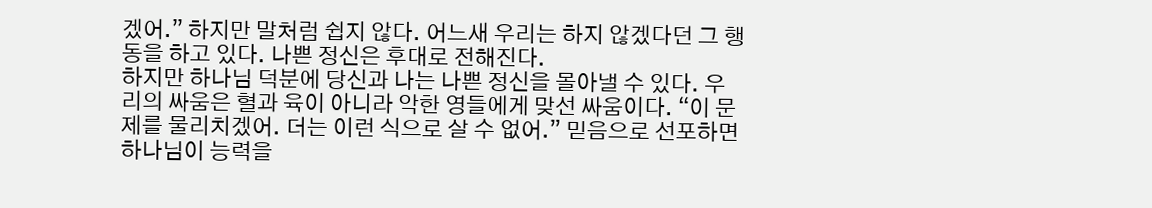겠어.” 하지만 말처럼 쉽지 않다. 어느새 우리는 하지 않겠다던 그 행동을 하고 있다. 나쁜 정신은 후대로 전해진다.
하지만 하나님 덕분에 당신과 나는 나쁜 정신을 몰아낼 수 있다. 우리의 싸움은 혈과 육이 아니라 악한 영들에게 맞선 싸움이다. “이 문제를 물리치겠어. 더는 이런 식으로 살 수 없어.” 믿음으로 선포하면 하나님이 능력을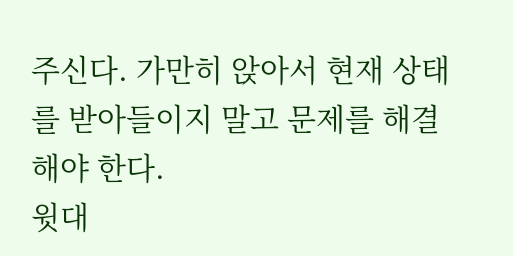주신다. 가만히 앉아서 현재 상태를 받아들이지 말고 문제를 해결해야 한다.
윗대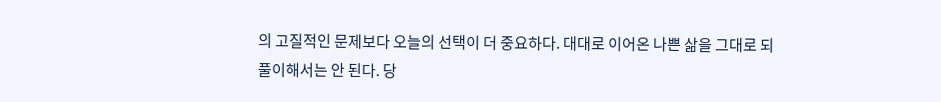의 고질적인 문제보다 오늘의 선택이 더 중요하다. 대대로 이어온 나쁜 삶을 그대로 되풀이해서는 안 된다. 당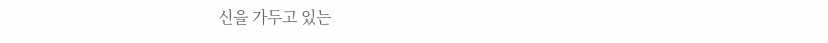신을 가두고 있는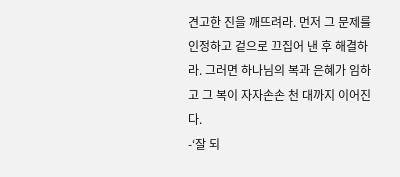견고한 진을 깨뜨려라. 먼저 그 문제를 인정하고 겉으로 끄집어 낸 후 해결하라. 그러면 하나님의 복과 은혜가 임하고 그 복이 자자손손 천 대까지 이어진다.
-‘잘 되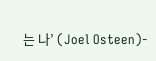는 나’ (Joel Osteen)-